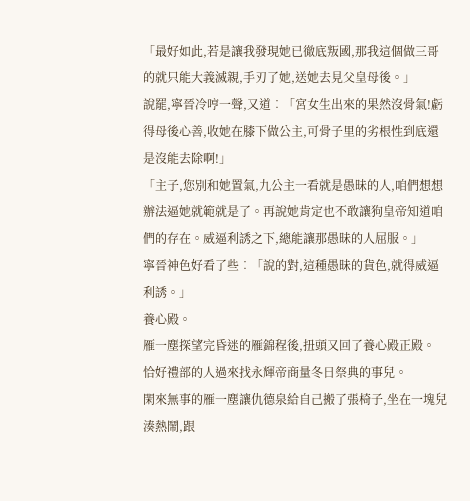「最好如此,若是讓我發現她已徹底叛國,那我這個做三哥的就只能大義滅親,手刃了她,送她去見父皇母後。」
說罷,寧晉冷哼一聲,又道︰「宮女生出來的果然沒骨氣!虧得母後心善,收她在膝下做公主,可骨子里的劣根性到底還是沒能去除啊!」
「主子,您別和她置氣,九公主一看就是愚昧的人,咱們想想辦法逼她就範就是了。再說她肯定也不敢讓狗皇帝知道咱們的存在。威逼利誘之下,總能讓那愚昧的人屈服。」
寧晉神色好看了些︰「說的對,這種愚昧的貨色,就得威逼利誘。」
養心殿。
雁一塵探望完昏迷的雁錦程後,扭頭又回了養心殿正殿。
恰好禮部的人過來找永輝帝商量冬日祭典的事兒。
閑來無事的雁一塵讓仇德泉給自己搬了張椅子,坐在一塊兒湊熱鬧,跟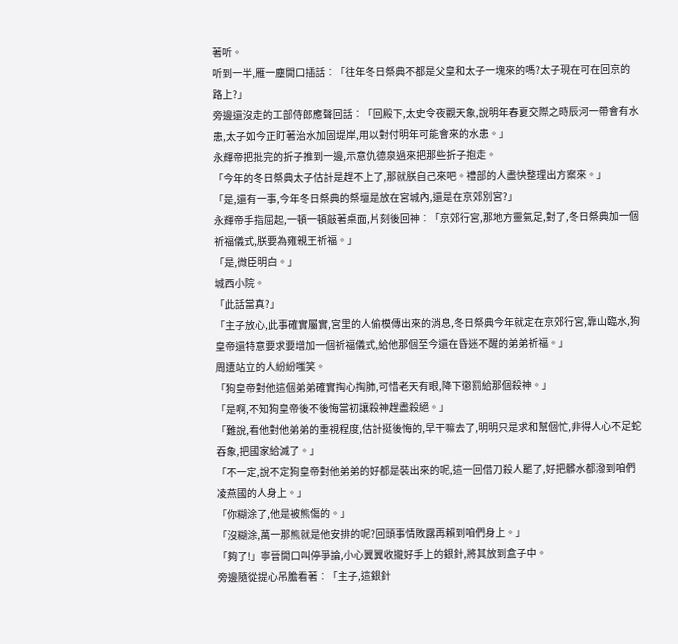著听。
听到一半,雁一塵開口插話︰「往年冬日祭典不都是父皇和太子一塊來的嗎?太子現在可在回京的路上?」
旁邊還沒走的工部侍郎應聲回話︰「回殿下,太史令夜觀天象,說明年春夏交際之時辰河一帶會有水患,太子如今正盯著治水加固堤岸,用以對付明年可能會來的水患。」
永輝帝把批完的折子推到一邊,示意仇德泉過來把那些折子抱走。
「今年的冬日祭典太子估計是趕不上了,那就朕自己來吧。禮部的人盡快整理出方案來。」
「是,還有一事,今年冬日祭典的祭壇是放在宮城內,還是在京郊別宮?」
永輝帝手指屈起,一頓一頓敲著桌面,片刻後回神︰「京郊行宮,那地方靈氣足,對了,冬日祭典加一個祈福儀式,朕要為雍親王祈福。」
「是,微臣明白。」
城西小院。
「此話當真?」
「主子放心,此事確實屬實,宮里的人偷模傳出來的消息,冬日祭典今年就定在京郊行宮,靠山臨水,狗皇帝還特意要求要增加一個祈福儀式,給他那個至今還在昏迷不醒的弟弟祈福。」
周遭站立的人紛紛嗤笑。
「狗皇帝對他這個弟弟確實掏心掏肺,可惜老天有眼,降下懲罰給那個殺神。」
「是啊,不知狗皇帝後不後悔當初讓殺神趕盡殺絕。」
「難說,看他對他弟弟的重視程度,估計挺後悔的,早干嘛去了,明明只是求和幫個忙,非得人心不足蛇吞象,把國家給滅了。」
「不一定,說不定狗皇帝對他弟弟的好都是裝出來的呢,這一回借刀殺人罷了,好把髒水都潑到咱們凌燕國的人身上。」
「你糊涂了,他是被熊傷的。」
「沒糊涂,萬一那熊就是他安排的呢?回頭事情敗露再賴到咱們身上。」
「夠了!」寧晉開口叫停爭論,小心翼翼收攏好手上的銀針,將其放到盒子中。
旁邊隨從提心吊膽看著︰「主子,這銀針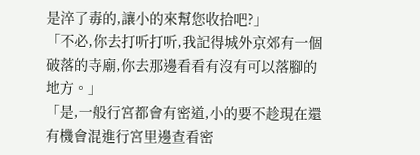是淬了毒的,讓小的來幫您收拾吧?」
「不必,你去打听打听,我記得城外京郊有一個破落的寺廟,你去那邊看看有沒有可以落腳的地方。」
「是,一般行宮都會有密道,小的要不趁現在還有機會混進行宮里邊查看密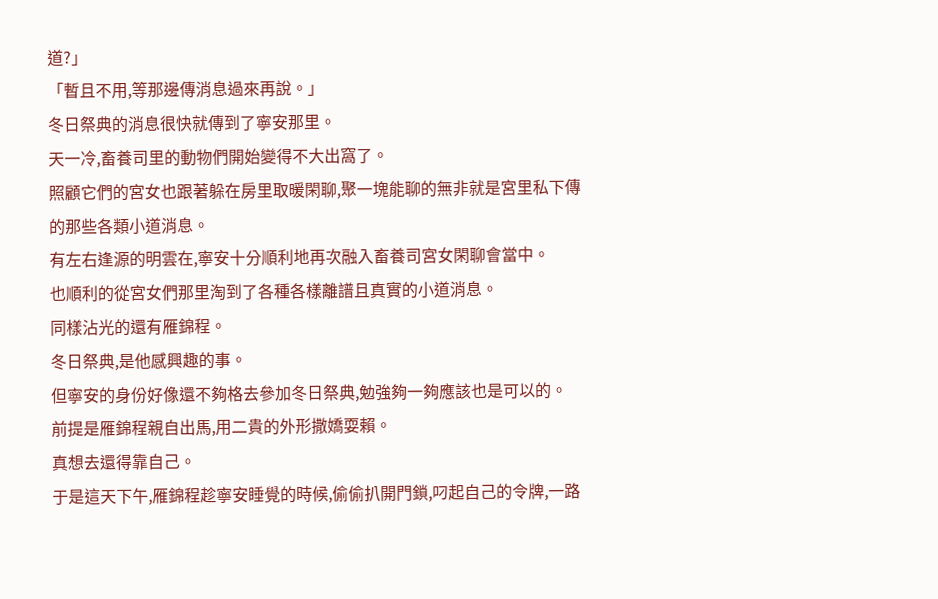道?」
「暫且不用,等那邊傳消息過來再說。」
冬日祭典的消息很快就傳到了寧安那里。
天一冷,畜養司里的動物們開始變得不大出窩了。
照顧它們的宮女也跟著躲在房里取暖閑聊,聚一塊能聊的無非就是宮里私下傳的那些各類小道消息。
有左右逢源的明雲在,寧安十分順利地再次融入畜養司宮女閑聊會當中。
也順利的從宮女們那里淘到了各種各樣離譜且真實的小道消息。
同樣沾光的還有雁錦程。
冬日祭典,是他感興趣的事。
但寧安的身份好像還不夠格去參加冬日祭典,勉強夠一夠應該也是可以的。
前提是雁錦程親自出馬,用二貴的外形撒嬌耍賴。
真想去還得靠自己。
于是這天下午,雁錦程趁寧安睡覺的時候,偷偷扒開門鎖,叼起自己的令牌,一路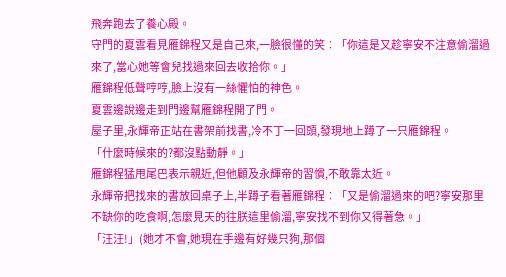飛奔跑去了養心殿。
守門的夏雲看見雁錦程又是自己來,一臉很懂的笑︰「你這是又趁寧安不注意偷溜過來了,當心她等會兒找過來回去收拾你。」
雁錦程低聲哼哼,臉上沒有一絲懼怕的神色。
夏雲邊說邊走到門邊幫雁錦程開了門。
屋子里,永輝帝正站在書架前找書,冷不丁一回頭,發現地上蹲了一只雁錦程。
「什麼時候來的?都沒點動靜。」
雁錦程猛甩尾巴表示親近,但他顧及永輝帝的習慣,不敢靠太近。
永輝帝把找來的書放回桌子上,半蹲子看著雁錦程︰「又是偷溜過來的吧?寧安那里不缺你的吃食啊,怎麼見天的往朕這里偷溜,寧安找不到你又得著急。」
「汪汪!」(她才不會,她現在手邊有好幾只狗,那個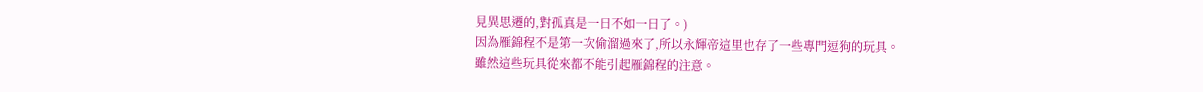見異思遷的,對孤真是一日不如一日了。)
因為雁錦程不是第一次偷溜過來了,所以永輝帝這里也存了一些專門逗狗的玩具。
雖然這些玩具從來都不能引起雁錦程的注意。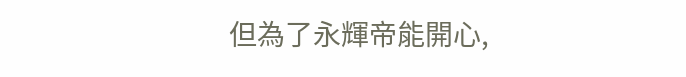但為了永輝帝能開心,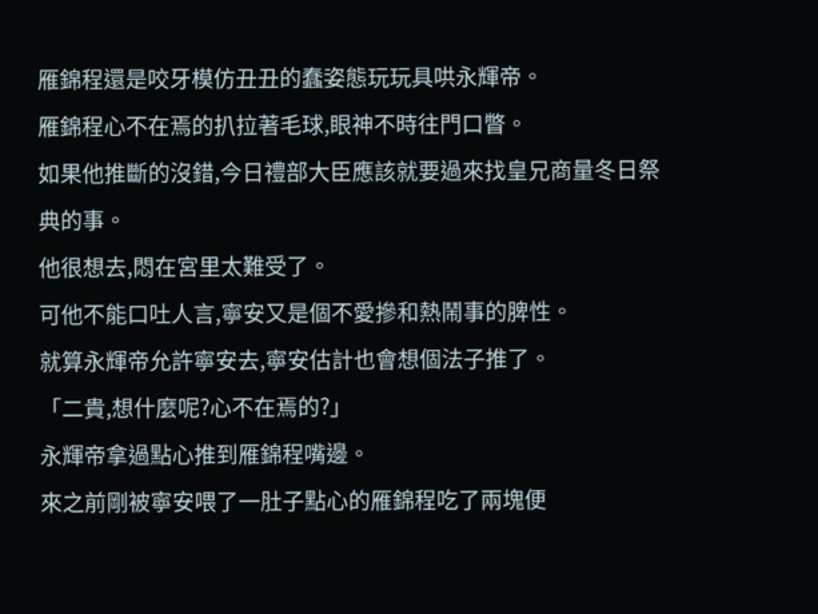雁錦程還是咬牙模仿丑丑的蠢姿態玩玩具哄永輝帝。
雁錦程心不在焉的扒拉著毛球,眼神不時往門口瞥。
如果他推斷的沒錯,今日禮部大臣應該就要過來找皇兄商量冬日祭典的事。
他很想去,悶在宮里太難受了。
可他不能口吐人言,寧安又是個不愛摻和熱鬧事的脾性。
就算永輝帝允許寧安去,寧安估計也會想個法子推了。
「二貴,想什麼呢?心不在焉的?」
永輝帝拿過點心推到雁錦程嘴邊。
來之前剛被寧安喂了一肚子點心的雁錦程吃了兩塊便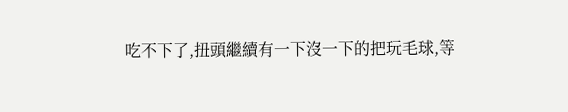吃不下了,扭頭繼續有一下沒一下的把玩毛球,等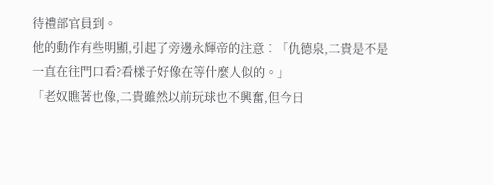待禮部官員到。
他的動作有些明顯,引起了旁邊永輝帝的注意︰「仇德泉,二貴是不是一直在往門口看?看樣子好像在等什麼人似的。」
「老奴瞧著也像,二貴雖然以前玩球也不興奮,但今日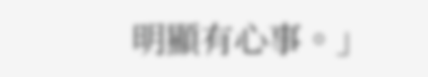明顯有心事。」